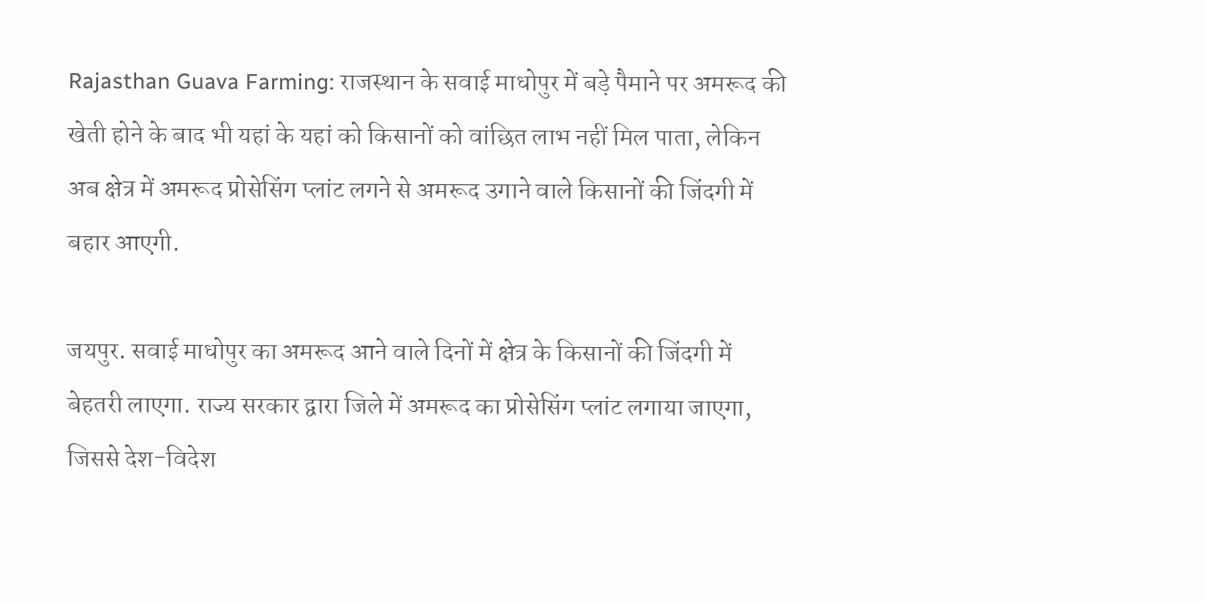Rajasthan Guava Farming: राजस्थान के सवाई माधोपुर में बड़े पैमाने पर अमरूद की खेती होने के बाद भी यहां के यहां को किसानों को वांछित लाभ नहीं मिल पाता, लेकिन अब क्षेत्र में अमरूद प्रोसेसिंग प्लांट लगने से अमरूद उगाने वाले किसानों की जिंदगी में बहार आएगी.

जयपुर. सवाई माधोपुर का अमरूद आने वाले दिनों में क्षेत्र के किसानों की जिंदगी में बेहतरी लाएगा. राज्य सरकार द्वारा जिले में अमरूद का प्रोसेसिंग प्लांट लगाया जाएगा, जिससे देश-विदेश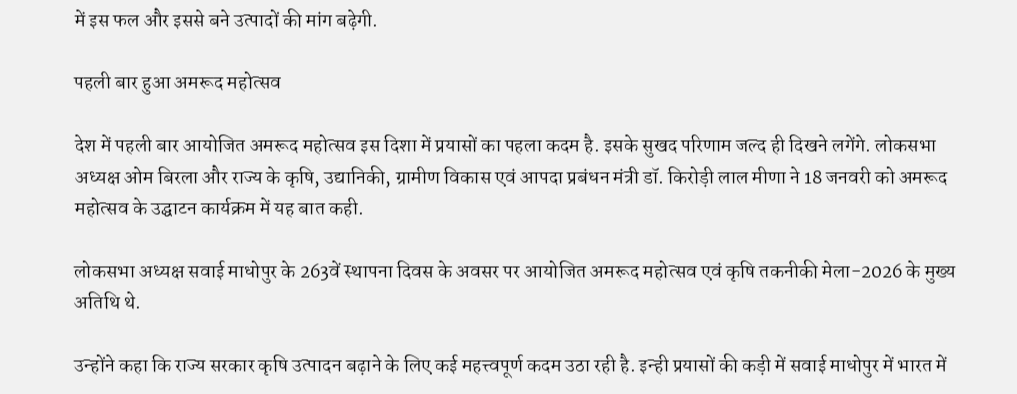में इस फल और इससे बने उत्पादों की मांग बढ़ेगी.

पहली बार हुआ अमरूद महोत्सव

देश में पहली बार आयोजित अमरूद महोत्सव इस दिशा में प्रयासों का पहला कदम है. इसके सुखद परिणाम जल्द ही दिखने लगेंगे. लोकसभा अध्यक्ष ओम बिरला और राज्य के कृषि, उद्यानिकी, ग्रामीण विकास एवं आपदा प्रबंधन मंत्री डॉ. किरोड़ी लाल मीणा ने 18 जनवरी को अमरूद महोत्सव के उद्घाटन कार्यक्रम में यह बात कही.

लोकसभा अध्यक्ष सवाई माधोपुर के 263वें स्थापना दिवस के अवसर पर आयोजित अमरूद महोत्सव एवं कृषि तकनीकी मेला-2026 के मुख्य अतिथि थे.

उन्होंने कहा कि राज्य सरकार कृषि उत्पादन बढ़ाने के लिए कई महत्त्वपूर्ण कदम उठा रही है. इन्ही प्रयासों की कड़ी में सवाई माधोपुर में भारत में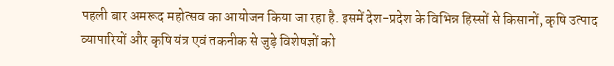पहली बार अमरूद महोत्सव का आयोजन किया जा रहा है. इसमें देश-प्रदेश के विभिन्न हिस्सों से किसानों, कृषि उत्पाद व्यापारियों और कृषि यंत्र एवं तकनीक से जुड़े विशेषज्ञों को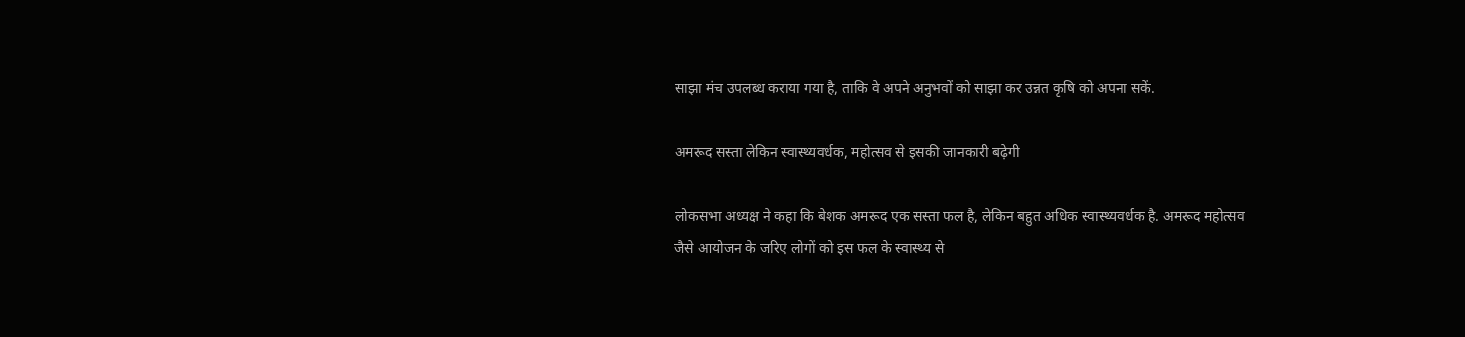साझा मंच उपलब्ध कराया गया है, ताकि वे अपने अनुभवों को साझा कर उन्नत कृषि को अपना सकें.

अमरूद सस्ता लेकिन स्वास्थ्यवर्धक, महोत्सव से इसकी जानकारी बढ़ेगी

लोकसभा अध्यक्ष ने कहा कि बेशक अमरूद एक सस्ता फल है, लेकिन बहुत अधिक स्वास्थ्यवर्धक है. अमरूद महोत्सव जैसे आयोजन के जरिए लोगों को इस फल के स्वास्थ्य से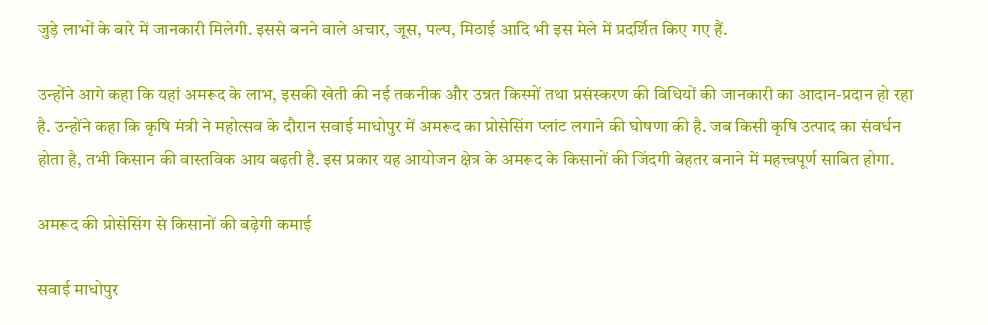जुड़े लाभों के बारे में जानकारी मिलेगी. इससे बनने वाले अचार, जूस, पल्प, मिठाई आदि भी इस मेले में प्रदर्शित किए गए हैं.

उन्होंने आगे कहा कि यहां अमरूद के लाभ, इसकी खेती की नई तकनीक और उन्नत किस्मों तथा प्रसंस्करण की विधियों की जानकारी का आदान-प्रदान हो रहा है. उन्होंने कहा कि कृषि मंत्री ने महोत्सव के दौरान सवाई माधोपुर में अमरूद का प्रोसेसिंग प्लांट लगाने की घोषणा की है. जब किसी कृषि उत्पाद का संवर्धन होता है, तभी किसान की वास्तविक आय बढ़ती है. इस प्रकार यह आयोजन क्षेत्र के अमरूद के किसानों की जिंदगी बेहतर बनाने में महत्त्वपूर्ण साबित होगा.

अमरूद की प्रोसेसिंग से किसानों की बढ़ेगी कमाई

सवाई माधोपुर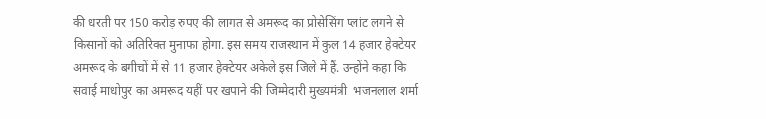की धरती पर 150 करोड़ रुपए की लागत से अमरूद का प्रोसेसिंग प्लांट लगने से किसानों को अतिरिक्त मुनाफा होगा. इस समय राजस्थान में कुल 14 हजार हेक्टेयर अमरूद के बगीचों में से 11 हजार हेक्टेयर अकेले इस जिले में हैं. उन्होंने कहा कि सवाई माधोपुर का अमरूद यहीं पर खपाने की जिम्मेदारी मुख्यमंत्री  भजनलाल शर्मा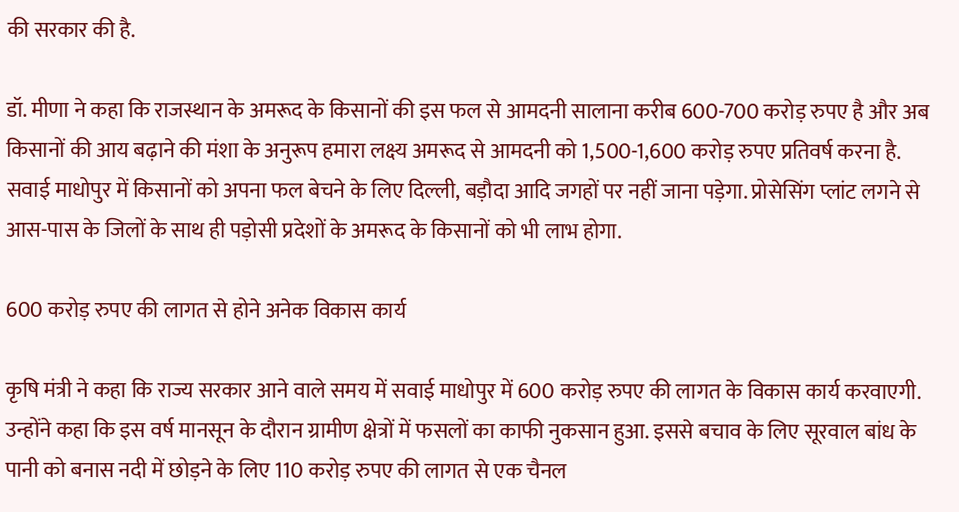की सरकार की है.

डॉ. मीणा ने कहा कि राजस्थान के अमरूद के किसानों की इस फल से आमदनी सालाना करीब 600-700 करोड़ रुपए है और अब किसानों की आय बढ़ाने की मंशा के अनुरूप हमारा लक्ष्य अमरूद से आमदनी को 1,500-1,600 करोड़ रुपए प्रतिवर्ष करना है. सवाई माधोपुर में किसानों को अपना फल बेचने के लिए दिल्ली, बड़ौदा आदि जगहों पर नहीं जाना पड़ेगा. प्रोसेसिंग प्लांट लगने से आस-पास के जिलों के साथ ही पड़ोसी प्रदेशों के अमरूद के किसानों को भी लाभ होगा.

600 करोड़ रुपए की लागत से होने अनेक विकास कार्य

कृषि मंत्री ने कहा कि राज्य सरकार आने वाले समय में सवाई माधोपुर में 600 करोड़ रुपए की लागत के विकास कार्य करवाएगी. उन्होंने कहा कि इस वर्ष मानसून के दौरान ग्रामीण क्षेत्रों में फसलों का काफी नुकसान हुआ. इससे बचाव के लिए सूरवाल बांध के पानी को बनास नदी में छोड़ने के लिए 110 करोड़ रुपए की लागत से एक चैनल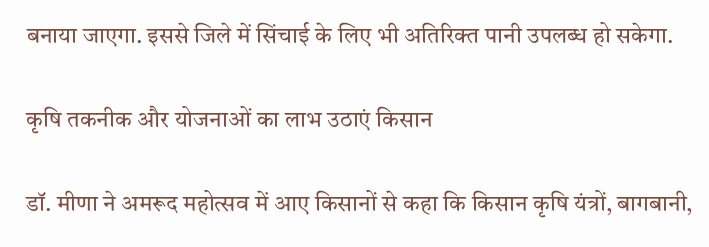बनाया जाएगा. इससे जिले में सिंचाई के लिए भी अतिरिक्त पानी उपलब्ध हो सकेगा.

कृषि तकनीक और योजनाओं का लाभ उठाएं किसान

डॉ. मीणा ने अमरूद महोत्सव में आए किसानों से कहा कि किसान कृषि यंत्रों, बागबानी,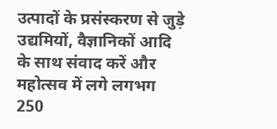उत्पादों के प्रसंस्करण से जुड़े उद्यमियों, वैज्ञानिकों आदि के साथ संवाद करें और महोत्सव में लगे लगभग 250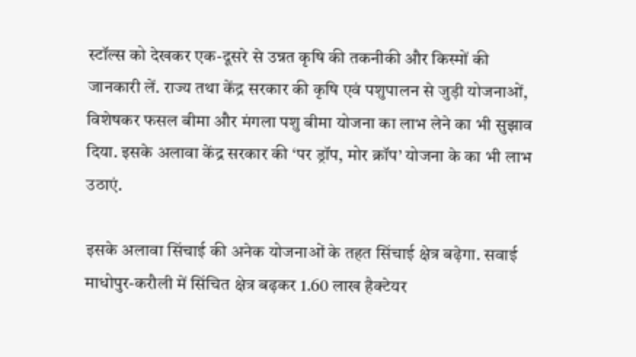स्टॉल्स को देखकर एक-दूसरे से उन्नत कृषि की तकनीकी और किस्मों की जानकारी लें. राज्य तथा केंद्र सरकार की कृषि एवं पशुपालन से जुड़ी योजनाओं, विशेषकर फसल बीमा और मंगला पशु बीमा योजना का लाभ लेने का भी सुझाव दिया. इसके अलावा केंद्र सरकार की ‘पर ड्रॉप, मोर क्रॉप’ योजना के का भी लाभ उठाएं.

इसके अलावा सिंचाई की अनेक योजनाओं के तहत सिंचाई क्षेत्र बढ़ेगा. सवाई माधोपुर-करौली में सिंचित क्षेत्र बढ़कर 1.60 लाख हैक्टेयर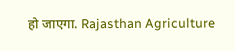हो जाएगा. Rajasthan Agriculture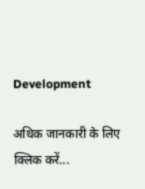Development

अधिक जानकारी के लिए क्लिक करें...